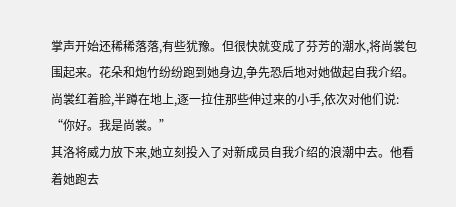掌声开始还稀稀落落,有些犹豫。但很快就变成了芬芳的潮水,将尚裳包围起来。花朵和炮竹纷纷跑到她身边,争先恐后地对她做起自我介绍。
尚裳红着脸,半蹲在地上,逐一拉住那些伸过来的小手,依次对他们说:
“你好。我是尚裳。”
其洛将威力放下来,她立刻投入了对新成员自我介绍的浪潮中去。他看着她跑去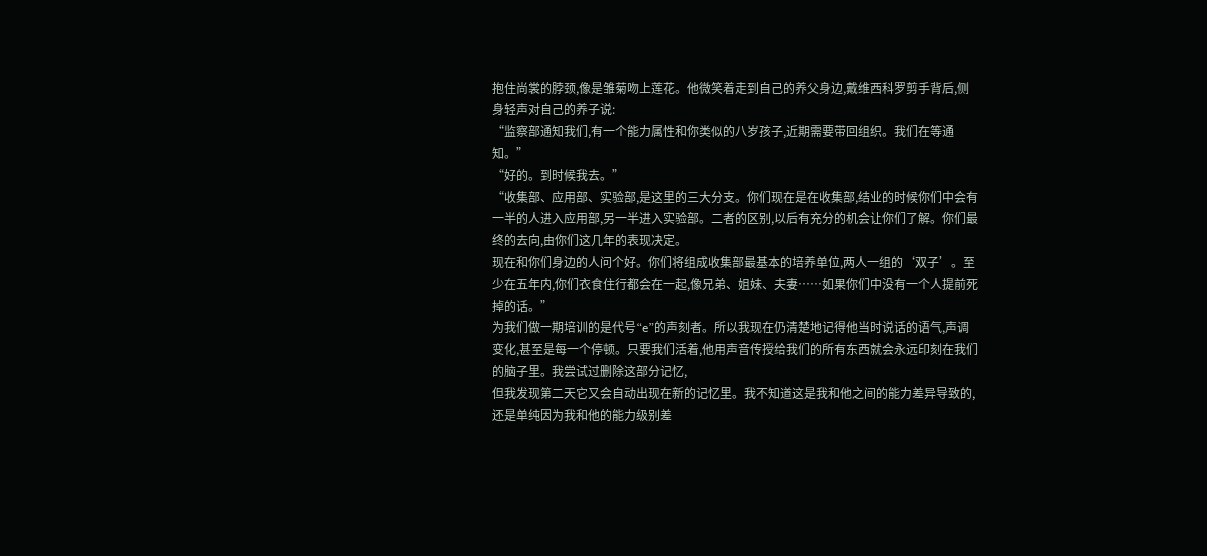抱住尚裳的脖颈,像是雏菊吻上莲花。他微笑着走到自己的养父身边,戴维西科罗剪手背后,侧身轻声对自己的养子说:
“监察部通知我们,有一个能力属性和你类似的八岁孩子,近期需要带回组织。我们在等通知。”
“好的。到时候我去。”
“收集部、应用部、实验部,是这里的三大分支。你们现在是在收集部,结业的时候你们中会有一半的人进入应用部,另一半进入实验部。二者的区别,以后有充分的机会让你们了解。你们最终的去向,由你们这几年的表现决定。
现在和你们身边的人问个好。你们将组成收集部最基本的培养单位,两人一组的‘双子’。至少在五年内,你们衣食住行都会在一起,像兄弟、姐妹、夫妻……如果你们中没有一个人提前死掉的话。”
为我们做一期培训的是代号“e”的声刻者。所以我现在仍清楚地记得他当时说话的语气,声调变化,甚至是每一个停顿。只要我们活着,他用声音传授给我们的所有东西就会永远印刻在我们的脑子里。我尝试过删除这部分记忆,
但我发现第二天它又会自动出现在新的记忆里。我不知道这是我和他之间的能力差异导致的,还是单纯因为我和他的能力级别差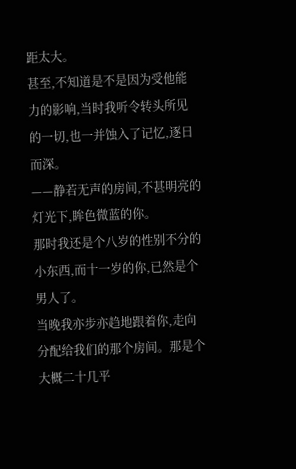距太大。
甚至,不知道是不是因为受他能力的影响,当时我听令转头所见的一切,也一并蚀入了记忆,逐日而深。
——静若无声的房间,不甚明亮的灯光下,眸色微蓝的你。
那时我还是个八岁的性别不分的小东西,而十一岁的你,已然是个男人了。
当晚我亦步亦趋地跟着你,走向分配给我们的那个房间。那是个大概二十几平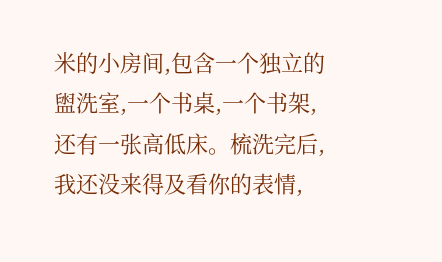米的小房间,包含一个独立的盥洗室,一个书桌,一个书架,还有一张高低床。梳洗完后,我还没来得及看你的表情,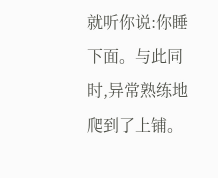就听你说:你睡下面。与此同时,异常熟练地爬到了上铺。